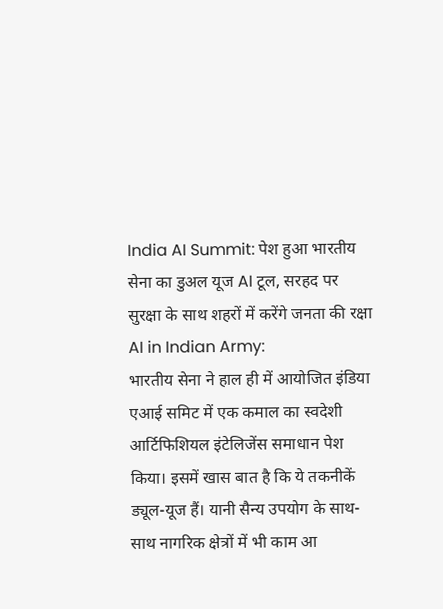India AI Summit: पेश हुआ भारतीय सेना का डुअल यूज AI टूल, सरहद पर सुरक्षा के साथ शहरों में करेंगे जनता की रक्षा
AI in Indian Army:
भारतीय सेना ने हाल ही में आयोजित इंडिया एआई समिट में एक कमाल का स्वदेशी आर्टिफिशियल इंटेलिजेंस समाधान पेश किया। इसमें खास बात है कि ये तकनीकें ड्यूल-यूज हैं। यानी सैन्य उपयोग के साथ-साथ नागरिक क्षेत्रों में भी काम आ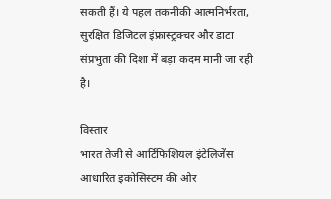सकती हैं। ये पहल तकनीकी आत्मनिर्भरता, सुरक्षित डिजिटल इंफ्रास्ट्रक्चर और डाटा संप्रभुता की दिशा में बड़ा कदम मानी जा रही है।

विस्तार
भारत तेजी से आर्टिफिशियल इंटेलिजेंस आधारित इकोसिस्टम की ओर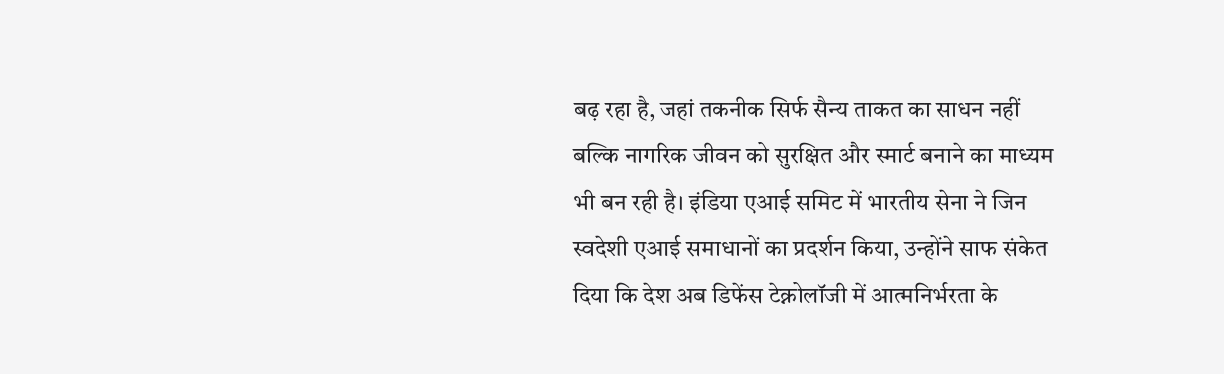बढ़ रहा है, जहां तकनीक सिर्फ सैन्य ताकत का साधन नहीं बल्कि नागरिक जीवन को सुरक्षित और स्मार्ट बनाने का माध्यम भी बन रही है। इंडिया एआई समिट में भारतीय सेना ने जिन स्वदेशी एआई समाधानों का प्रदर्शन किया, उन्होंने साफ संकेत दिया कि देश अब डिफेंस टेक्नोलॉजी में आत्मनिर्भरता के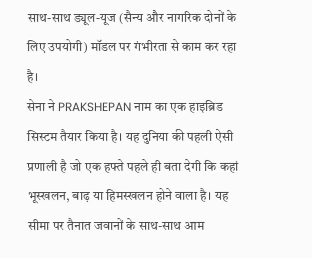साथ-साथ ड्यूल-यूज (सैन्य और नागरिक दोनों के लिए उपयोगी) मॉडल पर गंभीरता से काम कर रहा है।
सेना ने PRAKSHEPAN नाम का एक हाइब्रिड सिस्टम तैयार किया है। यह दुनिया की पहली ऐसी प्रणाली है जो एक हफ्ते पहले ही बता देगी कि कहां भूस्खलन, बाढ़ या हिमस्खलन होने वाला है। यह सीमा पर तैनात जवानों के साथ-साथ आम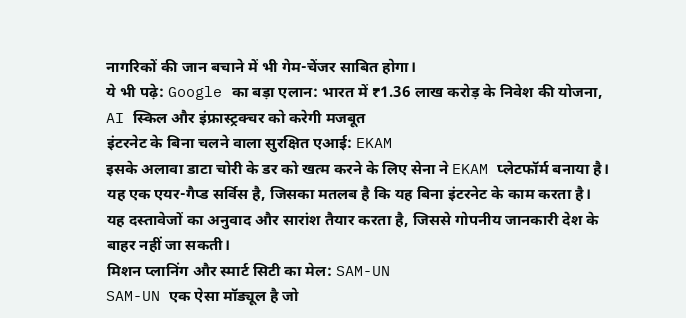नागरिकों की जान बचाने में भी गेम-चेंजर साबित होगा।
ये भी पढ़े: Google का बड़ा एलान: भारत में ₹1.36 लाख करोड़ के निवेश की योजना, AI स्किल और इंफ्रास्ट्रक्चर को करेगी मजबूत
इंटरनेट के बिना चलने वाला सुरक्षित एआई: EKAM
इसके अलावा डाटा चोरी के डर को खत्म करने के लिए सेना ने EKAM प्लेटफॉर्म बनाया है। यह एक एयर-गैप्ड सर्विस है, जिसका मतलब है कि यह बिना इंटरनेट के काम करता है। यह दस्तावेजों का अनुवाद और सारांश तैयार करता है, जिससे गोपनीय जानकारी देश के बाहर नहीं जा सकती।
मिशन प्लानिंग और स्मार्ट सिटी का मेल: SAM-UN
SAM-UN एक ऐसा मॉड्यूल है जो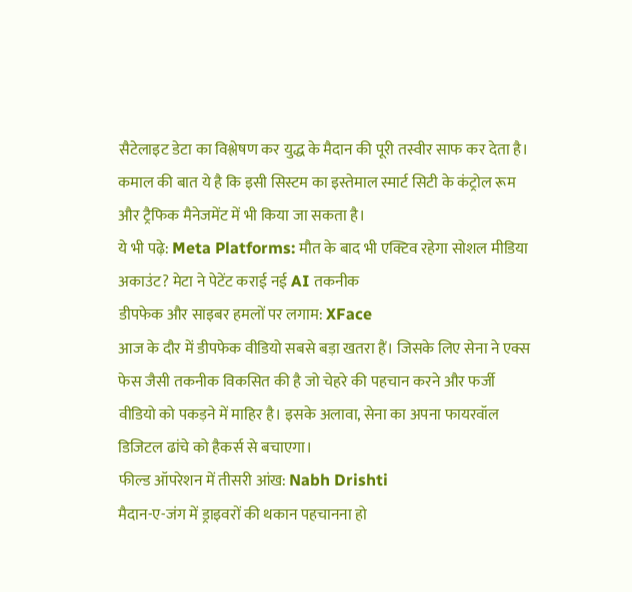सैटेलाइट डेटा का विश्लेषण कर युद्ध के मैदान की पूरी तस्वीर साफ कर देता है। कमाल की बात ये है कि इसी सिस्टम का इस्तेमाल स्मार्ट सिटी के कंट्रोल रूम और ट्रैफिक मैनेजमेंट में भी किया जा सकता है।
ये भी पढ़े: Meta Platforms: मौत के बाद भी एक्टिव रहेगा सोशल मीडिया अकाउंट? मेटा ने पेटेंट कराई नई AI तकनीक
डीपफेक और साइबर हमलों पर लगाम: XFace
आज के दौर में डीपफेक वीडियो सबसे बड़ा खतरा हैं। जिसके लिए सेना ने एक्स फेस जैसी तकनीक विकसित की है जो चेहरे की पहचान करने और फर्जी वीडियो को पकड़ने में माहिर है। इसके अलावा, सेना का अपना फायरवॉल डिजिटल ढांचे को हैकर्स से बचाएगा।
फील्ड ऑपरेशन में तीसरी आंख: Nabh Drishti
मैदान-ए-जंग में ड्राइवरों की थकान पहचानना हो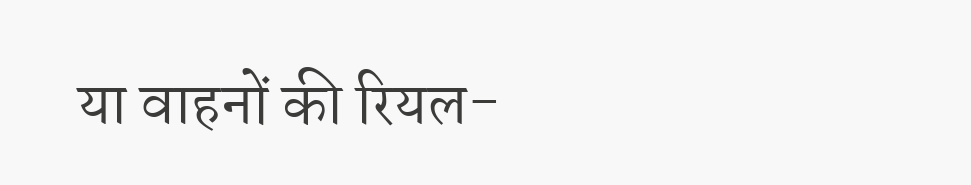या वाहनों की रियल-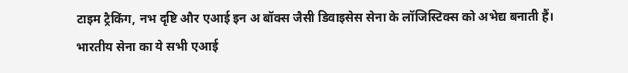टाइम ट्रैकिंग, नभ दृष्टि और एआई इन अ बॉक्स जैसी डिवाइसेस सेना के लॉजिस्टिक्स को अभेद्य बनाती हैं। भारतीय सेना का ये सभी एआई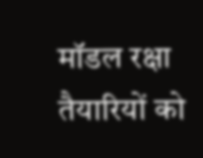मॉडल रक्षा तैयारियों को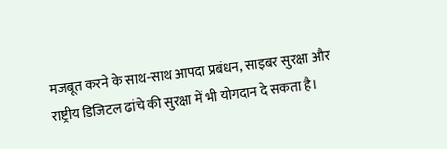मजबूत करने के साथ-साथ आपदा प्रबंधन, साइबर सुरक्षा और राष्ट्रीय डिजिटल ढांचे की सुरक्षा में भी योगदान दे सकता है।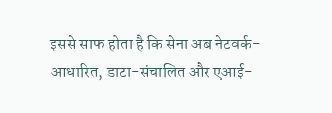इससे साफ होता है कि सेना अब नेटवर्क-आधारित, डाटा-संचालित और एआई-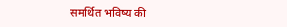समर्थित भविष्य की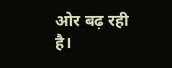ओर बढ़ रही है।